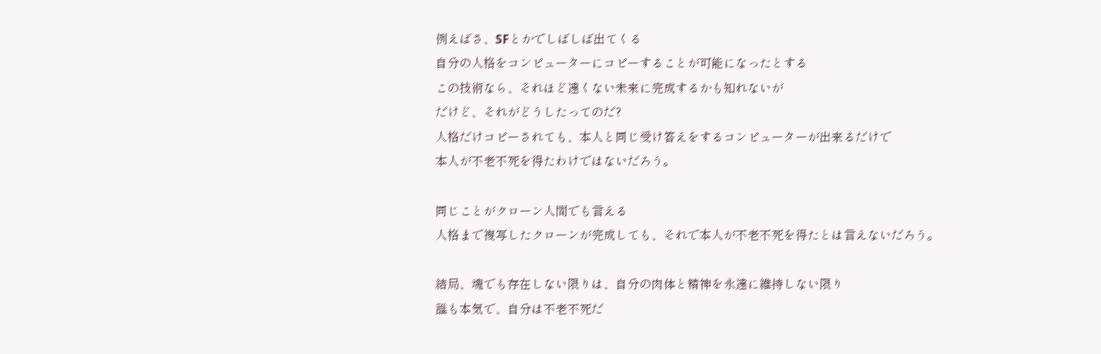例えばさ、SFとかでしばしば出てくる
自分の人格をコンピューターにコピーすることが可能になったとする
この技術なら、それほど遠くない未来に完成するかも知れないが
だけど、それがどうしたってのだ?
人格だけコピーされても、本人と同じ受け答えをするコンピューターが出来るだけで
本人が不老不死を得たわけではないだろう。

同じことがクローン人間でも言える
人格まで複写したクローンが完成しても、それで本人が不老不死を得たとは言えないだろう。

結局、魂でも存在しない限りは、自分の肉体と精神を永遠に維持しない限り
誰も本気で、自分は不老不死だ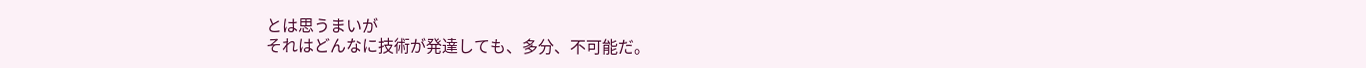とは思うまいが
それはどんなに技術が発達しても、多分、不可能だ。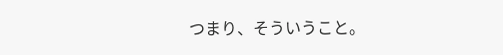つまり、そういうこと。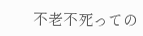不老不死っての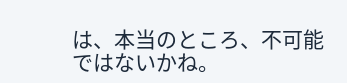は、本当のところ、不可能ではないかね。